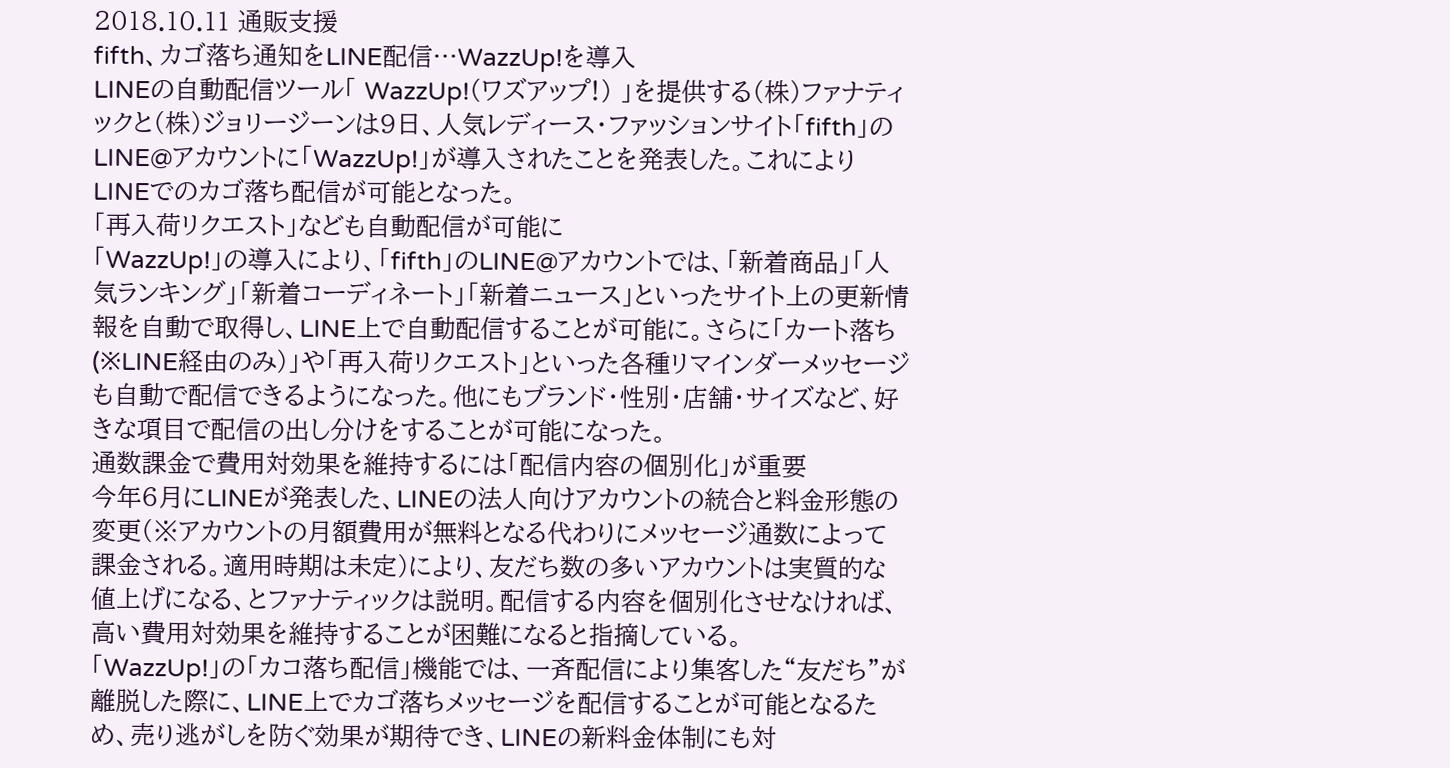2018.10.11 通販支援
fifth、カゴ落ち通知をLINE配信…WazzUp!を導入
LINEの自動配信ツール「 WazzUp!(ワズアップ!) 」を提供する(株)ファナティックと(株)ジョリージーンは9日、人気レディース・ファッションサイト「fifth」のLINE@アカウントに「WazzUp!」が導入されたことを発表した。これによりLINEでのカゴ落ち配信が可能となった。
「再入荷リクエスト」なども自動配信が可能に
「WazzUp!」の導入により、「fifth」のLINE@アカウントでは、「新着商品」「人気ランキング」「新着コーディネート」「新着ニュース」といったサイト上の更新情報を自動で取得し、LINE上で自動配信することが可能に。さらに「カート落ち(※LINE経由のみ)」や「再入荷リクエスト」といった各種リマインダーメッセージも自動で配信できるようになった。他にもブランド・性別・店舗・サイズなど、好きな項目で配信の出し分けをすることが可能になった。
通数課金で費用対効果を維持するには「配信内容の個別化」が重要
今年6月にLINEが発表した、LINEの法人向けアカウントの統合と料金形態の変更(※アカウントの月額費用が無料となる代わりにメッセージ通数によって課金される。適用時期は未定)により、友だち数の多いアカウントは実質的な値上げになる、とファナティックは説明。配信する内容を個別化させなければ、高い費用対効果を維持することが困難になると指摘している。
「WazzUp!」の「カコ落ち配信」機能では、一斉配信により集客した“友だち”が離脱した際に、LINE上でカゴ落ちメッセージを配信することが可能となるため、売り逃がしを防ぐ効果が期待でき、LINEの新料金体制にも対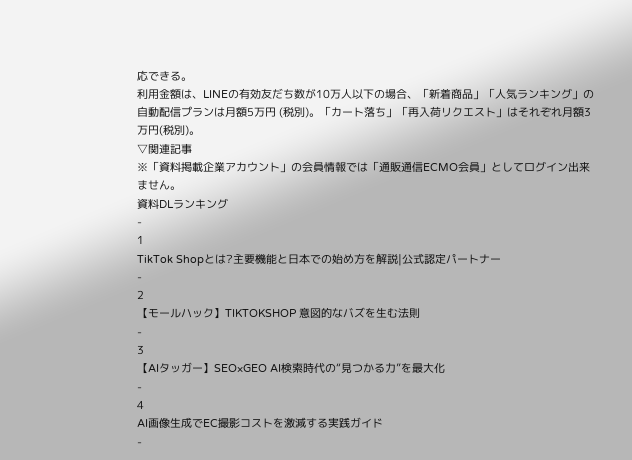応できる。
利用金額は、LINEの有効友だち数が10万人以下の場合、「新着商品」「人気ランキング」の自動配信プランは月額5万円 (税別)。「カート落ち」「再入荷リクエスト」はそれぞれ月額3万円(税別)。
▽関連記事
※「資料掲載企業アカウント」の会員情報では「通販通信ECMO会員」としてログイン出来ません。
資料DLランキング
-
1
TikTok Shopとは?主要機能と日本での始め方を解説|公式認定パートナー
-
2
【モールハック】TIKTOKSHOP 意図的なバズを生む法則
-
3
【AIタッガー】SEO×GEO AI検索時代の“見つかる力”を最大化
-
4
AI画像生成でEC撮影コストを激減する実践ガイド
-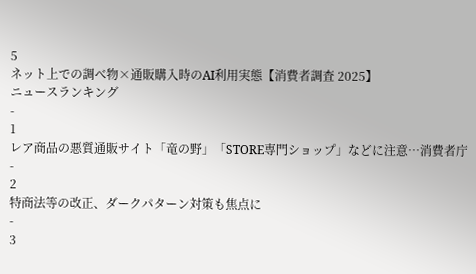5
ネット上での調べ物×通販購入時のAI利用実態【消費者調査 2025】
ニュースランキング
-
1
レア商品の悪質通販サイト「竜の野」「STORE専門ショップ」などに注意…消費者庁
-
2
特商法等の改正、ダークパターン対策も焦点に
-
3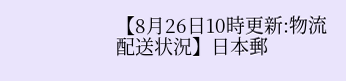【8月26日10時更新:物流配送状況】日本郵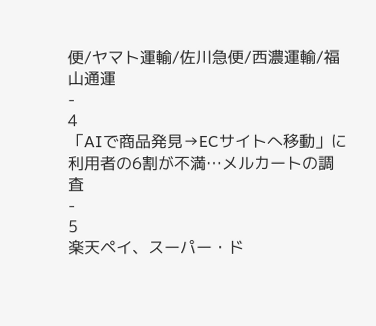便/ヤマト運輸/佐川急便/西濃運輸/福山通運
-
4
「AIで商品発見→ECサイトへ移動」に利用者の6割が不満…メルカートの調査
-
5
楽天ペイ、スーパー・ド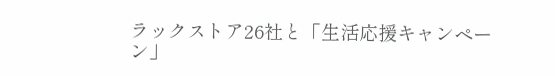ラックストア26社と「生活応援キャンペーン」